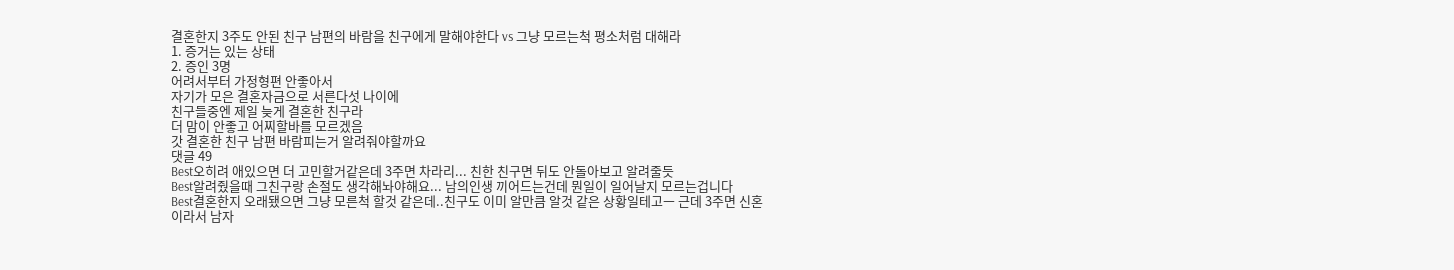결혼한지 3주도 안된 친구 남편의 바람을 친구에게 말해야한다 vs 그냥 모르는척 평소처럼 대해라
1. 증거는 있는 상태
2. 증인 3명
어려서부터 가정형편 안좋아서
자기가 모은 결혼자금으로 서른다섯 나이에
친구들중엔 제일 늦게 결혼한 친구라
더 맘이 안좋고 어찌할바를 모르겠음
갓 결혼한 친구 남편 바람피는거 알려줘야할까요
댓글 49
Best오히려 애있으면 더 고민할거같은데 3주면 차라리... 친한 친구면 뒤도 안돌아보고 알려줄듯
Best알려줬을때 그친구랑 손절도 생각해놔야해요... 남의인생 끼어드는건데 뭔일이 일어날지 모르는겁니다
Best결혼한지 오래됐으면 그냥 모른척 할것 같은데..친구도 이미 알만큼 알것 같은 상황일테고ㅡ 근데 3주면 신혼이라서 남자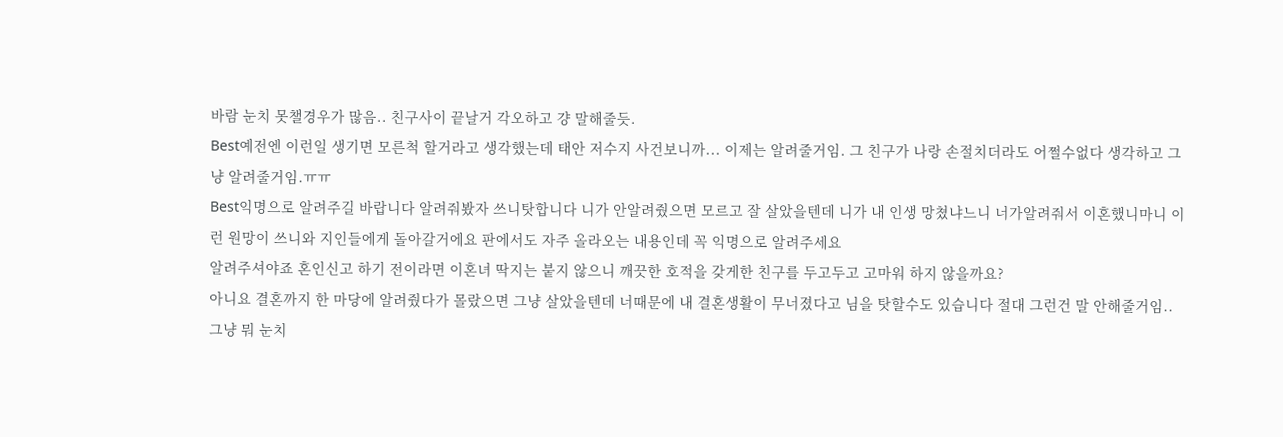바람 눈치 못챌경우가 많음.. 친구사이 끝날거 각오하고 걍 말해줄듯.
Best예전엔 이런일 생기면 모른척 할거라고 생각했는데 태안 저수지 사건보니까... 이제는 알려줄거임. 그 친구가 나랑 손절치더라도 어쩔수없다 생각하고 그냥 알려줄거임.ㅠㅠ
Best익명으로 알려주길 바랍니다 알려줘봤자 쓰니탓합니다 니가 안알려줬으면 모르고 잘 살았을텐데 니가 내 인생 망쳤냐느니 너가알려줘서 이혼했니마니 이런 원망이 쓰니와 지인들에게 돌아갈거에요 판에서도 자주 올라오는 내용인데 꼭 익명으로 알려주세요
알려주셔야죠 혼인신고 하기 전이라면 이혼녀 딱지는 붙지 않으니 깨끗한 호적을 갖게한 친구를 두고두고 고마워 하지 않을까요?
아니요 결혼까지 한 마당에 알려줬다가 몰랐으면 그냥 살았을텐데 너때문에 내 결혼생활이 무너졌다고 님을 탓할수도 있습니다 절대 그런건 말 안해줄거임.. 그냥 뭐 눈치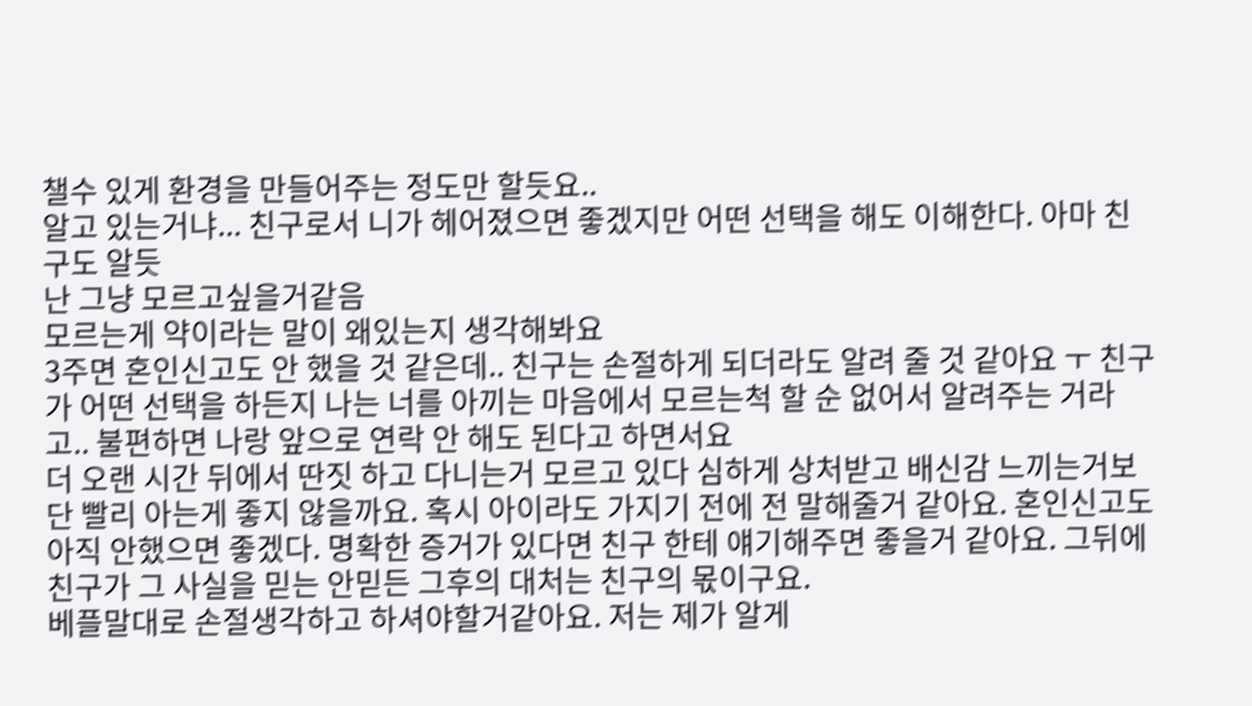챌수 있게 환경을 만들어주는 정도만 할듯요..
알고 있는거냐... 친구로서 니가 헤어졌으면 좋겠지만 어떤 선택을 해도 이해한다. 아마 친구도 알듯
난 그냥 모르고싶을거같음
모르는게 약이라는 말이 왜있는지 생각해봐요
3주면 혼인신고도 안 했을 것 같은데.. 친구는 손절하게 되더라도 알려 줄 것 같아요 ㅜ 친구가 어떤 선택을 하든지 나는 너를 아끼는 마음에서 모르는척 할 순 없어서 알려주는 거라고.. 불편하면 나랑 앞으로 연락 안 해도 된다고 하면서요
더 오랜 시간 뒤에서 딴짓 하고 다니는거 모르고 있다 심하게 상처받고 배신감 느끼는거보단 빨리 아는게 좋지 않을까요. 혹시 아이라도 가지기 전에 전 말해줄거 같아요. 혼인신고도 아직 안했으면 좋겠다. 명확한 증거가 있다면 친구 한테 얘기해주면 좋을거 같아요. 그뒤에 친구가 그 사실을 믿는 안믿든 그후의 대처는 친구의 몫이구요.
베플말대로 손절생각하고 하셔야할거같아요. 저는 제가 알게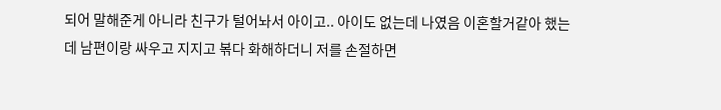되어 말해준게 아니라 친구가 털어놔서 아이고.. 아이도 없는데 나였음 이혼할거같아 했는데 남편이랑 싸우고 지지고 볶다 화해하더니 저를 손절하면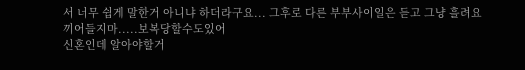서 너무 쉽게 말한거 아니냐 하더라구요... 그후로 다른 부부사이일은 듣고 그냥 흘려요
끼어들지마.....보복당할수도있어
신혼인데 알아야할거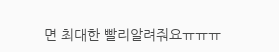면 최대한 빨리알려줘요ㅠㅠㅠ